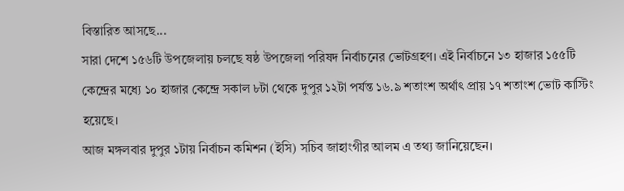বিস্তারিত আসছে...
সারা দেশে ১৫৬টি উপজেলায় চলছে ষষ্ঠ উপজেলা পরিষদ নির্বাচনের ভোটগ্রহণ। এই নির্বাচনে ১৩ হাজার ১৫৫টি কেন্দ্রের মধ্যে ১০ হাজার কেন্দ্রে সকাল ৮টা থেকে দুপুর ১২টা পর্যন্ত ১৬.৯ শতাংশ অর্থাৎ প্রায় ১৭ শতাংশ ভোট কাস্টিং হয়েছে।
আজ মঙ্গলবার দুপুর ১টায় নির্বাচন কমিশন (ইসি) সচিব জাহাংগীর আলম এ তথ্য জানিয়েছেন।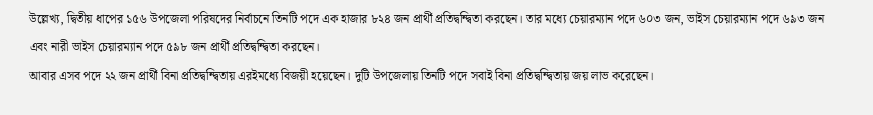উল্লেখ্য, দ্বিতীয় ধাপের ১৫৬ উপজেলা পরিষদের নির্বাচনে তিনটি পদে এক হাজার ৮২৪ জন প্রার্থী প্রতিদ্বন্দ্বিতা করছেন। তার মধ্যে চেয়ারম্যান পদে ৬০৩ জন, ভাইস চেয়ারম্যান পদে ৬৯৩ জন এবং নারী ভাইস চেয়ারম্যান পদে ৫৯৮ জন প্রার্থী প্রতিদ্বন্দ্বিতা করছেন।
আবার এসব পদে ২২ জন প্রার্থী বিনা প্রতিদ্বন্দ্বিতায় এরইমধ্যে বিজয়ী হয়েছেন। দুটি উপজেলায় তিনটি পদে সবাই বিনা প্রতিদ্বন্দ্বিতায় জয় লাভ করেছেন।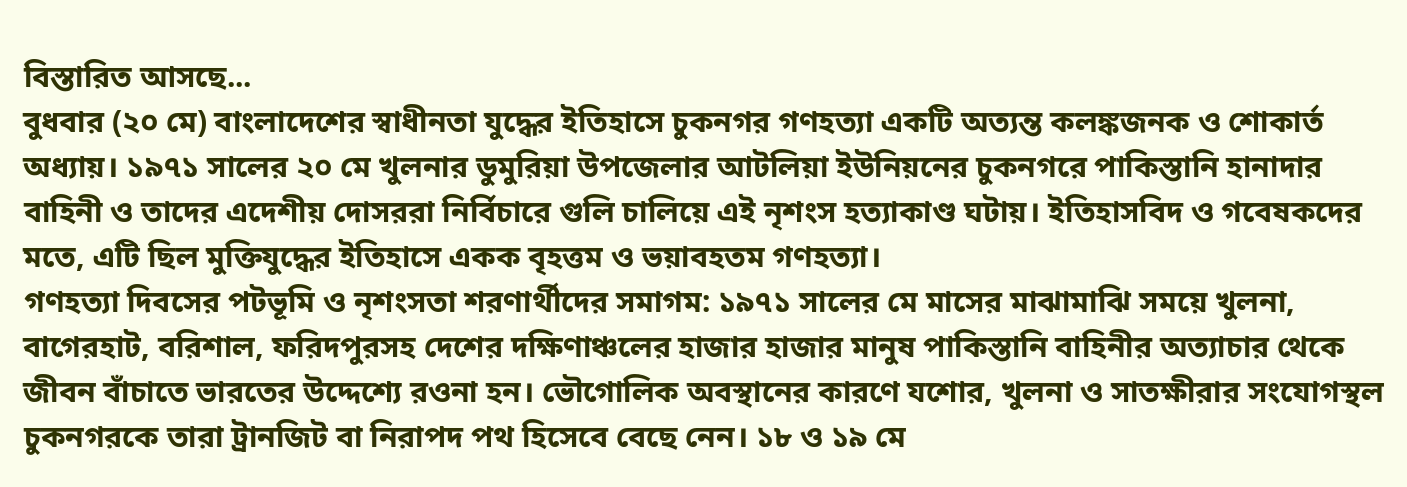বিস্তারিত আসছে...
বুধবার (২০ মে) বাংলাদেশের স্বাধীনতা যুদ্ধের ইতিহাসে চুকনগর গণহত্যা একটি অত্যন্ত কলঙ্কজনক ও শোকার্ত অধ্যায়। ১৯৭১ সালের ২০ মে খুলনার ডুমুরিয়া উপজেলার আটলিয়া ইউনিয়নের চুকনগরে পাকিস্তানি হানাদার বাহিনী ও তাদের এদেশীয় দোসররা নির্বিচারে গুলি চালিয়ে এই নৃশংস হত্যাকাণ্ড ঘটায়। ইতিহাসবিদ ও গবেষকদের মতে, এটি ছিল মুক্তিযুদ্ধের ইতিহাসে একক বৃহত্তম ও ভয়াবহতম গণহত্যা।
গণহত্যা দিবসের পটভূমি ও নৃশংসতা শরণার্থীদের সমাগম: ১৯৭১ সালের মে মাসের মাঝামাঝি সময়ে খুলনা, বাগেরহাট, বরিশাল, ফরিদপুরসহ দেশের দক্ষিণাঞ্চলের হাজার হাজার মানুষ পাকিস্তানি বাহিনীর অত্যাচার থেকে জীবন বাঁচাতে ভারতের উদ্দেশ্যে রওনা হন। ভৌগোলিক অবস্থানের কারণে যশোর, খুলনা ও সাতক্ষীরার সংযোগস্থল চুকনগরকে তারা ট্রানজিট বা নিরাপদ পথ হিসেবে বেছে নেন। ১৮ ও ১৯ মে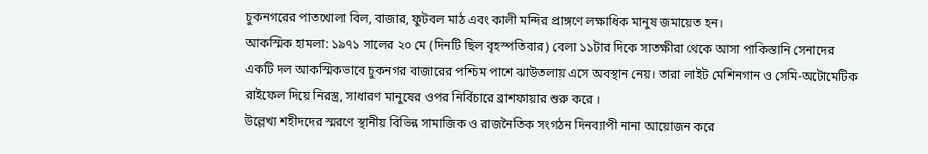চুকনগরের পাতখোলা বিল, বাজার, ফুটবল মাঠ এবং কালী মন্দির প্রাঙ্গণে লক্ষাধিক মানুষ জমায়েত হন।
আকস্মিক হামলা: ১৯৭১ সালের ২০ মে (দিনটি ছিল বৃহস্পতিবার) বেলা ১১টার দিকে সাতক্ষীরা থেকে আসা পাকিস্তানি সেনাদের একটি দল আকস্মিকভাবে চুকনগর বাজারের পশ্চিম পাশে ঝাউতলায় এসে অবস্থান নেয়। তারা লাইট মেশিনগান ও সেমি-অটোমেটিক রাইফেল দিয়ে নিরস্ত্র, সাধারণ মানুষের ওপর নির্বিচারে ব্রাশফায়ার শুরু করে ।
উল্লেখ্য শহীদদের স্মরণে স্থানীয় বিভিন্ন সামাজিক ও রাজনৈতিক সংগঠন দিনব্যাপী নানা আয়োজন করে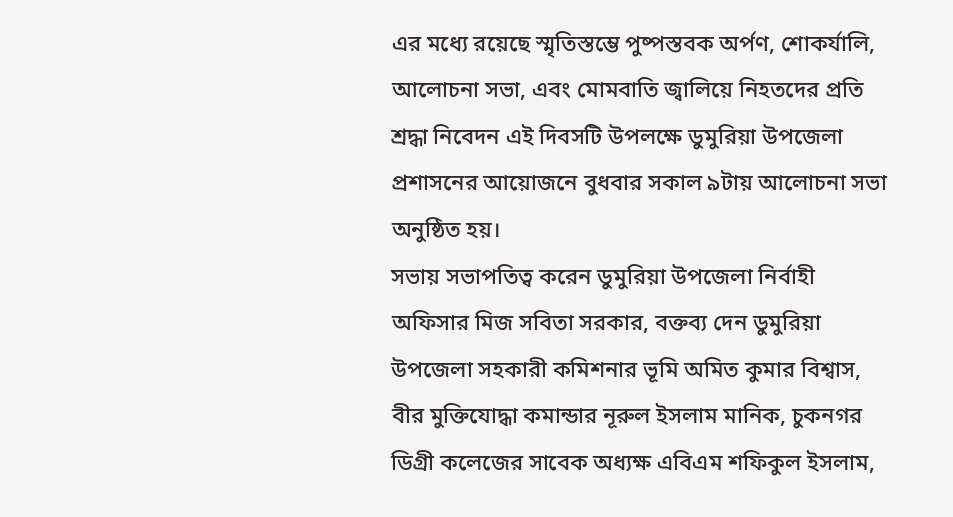এর মধ্যে রয়েছে স্মৃতিস্তম্ভে পুষ্পস্তবক অর্পণ, শোকর্যালি, আলোচনা সভা, এবং মোমবাতি জ্বালিয়ে নিহতদের প্রতি শ্রদ্ধা নিবেদন এই দিবসটি উপলক্ষে ডুমুরিয়া উপজেলা প্রশাসনের আয়োজনে বুধবার সকাল ৯টায় আলোচনা সভা অনুষ্ঠিত হয়।
সভায় সভাপতিত্ব করেন ডুমুরিয়া উপজেলা নির্বাহী অফিসার মিজ সবিতা সরকার, বক্তব্য দেন ডুমুরিয়া উপজেলা সহকারী কমিশনার ভূমি অমিত কুমার বিশ্বাস, বীর মুক্তিযোদ্ধা কমান্ডার নূরুল ইসলাম মানিক, চুকনগর ডিগ্রী কলেজের সাবেক অধ্যক্ষ এবিএম শফিকুল ইসলাম,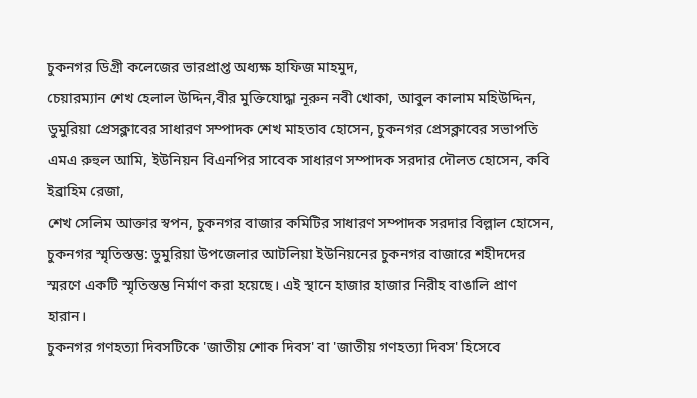চুকনগর ডিগ্রী কলেজের ভারপ্রাপ্ত অধ্যক্ষ হাফিজ মাহমুদ,
চেয়ারম্যান শেখ হেলাল উদ্দিন,বীর মুক্তিযোদ্ধা নূরুন নবী খোকা, আবুল কালাম মহিউদ্দিন, ডুমুরিয়া প্রেসক্লাবের সাধারণ সম্পাদক শেখ মাহতাব হোসেন, চুকনগর প্রেসক্লাবের সভাপতি এমএ রুহুল আমি, ইউনিয়ন বিএনপির সাবেক সাধারণ সম্পাদক সরদার দৌলত হোসেন, কবি ইব্রাহিম রেজা,
শেখ সেলিম আক্তার স্বপন, চুকনগর বাজার কমিটির সাধারণ সম্পাদক সরদার বিল্লাল হোসেন,
চুকনগর স্মৃতিস্তম্ভ: ডুমুরিয়া উপজেলার আটলিয়া ইউনিয়নের চুকনগর বাজারে শহীদদের স্মরণে একটি স্মৃতিস্তম্ভ নির্মাণ করা হয়েছে। এই স্থানে হাজার হাজার নিরীহ বাঙালি প্রাণ হারান।
চুকনগর গণহত্যা দিবসটিকে 'জাতীয় শোক দিবস' বা 'জাতীয় গণহত্যা দিবস' হিসেবে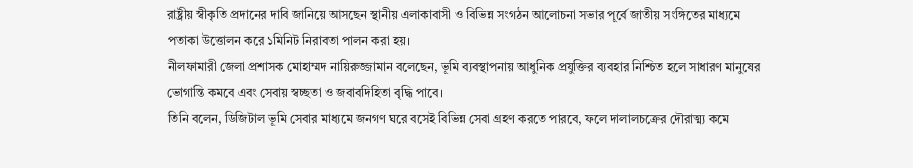রাষ্ট্রীয় স্বীকৃতি প্রদানের দাবি জানিয়ে আসছেন স্থানীয় এলাকাবাসী ও বিভিন্ন সংগঠন আলোচনা সভার পূর্বে জাতীয় সংঙ্গিতের মাধ্যমে পতাকা উত্তোলন করে ১মিনিট নিরাবতা পালন করা হয়।
নীলফামারী জেলা প্রশাসক মোহাম্মদ নায়িরুজ্জামান বলেছেন, ভূমি ব্যবস্থাপনায় আধুনিক প্রযুক্তির ব্যবহার নিশ্চিত হলে সাধারণ মানুষের ভোগান্তি কমবে এবং সেবায় স্বচ্ছতা ও জবাবদিহিতা বৃদ্ধি পাবে।
তিনি বলেন, ডিজিটাল ভূমি সেবার মাধ্যমে জনগণ ঘরে বসেই বিভিন্ন সেবা গ্রহণ করতে পারবে, ফলে দালালচক্রের দৌরাত্ম্য কমে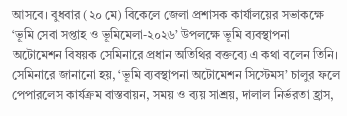আসবে। বুধবার (২০ মে) বিকেলে জেলা প্রশাসক কার্যালয়ের সভাকক্ষে ‘ভূমি সেবা সপ্তাহ ও ভূমিমেলা-২০২৬’ উপলক্ষে ভূমি ব্যবস্থাপনা অটোমেশন বিষয়ক সেমিনারে প্রধান অতিথির বক্তব্যে এ কথা বলেন তিনি।
সেমিনারে জানানো হয়, ‘ভূমি ব্যবস্থাপনা অটোমেশন সিস্টেমস’ চালুর ফলে পেপারলেস কার্যক্রম বাস্তবায়ন, সময় ও ব্যয় সাশ্রয়, দালাল নির্ভরতা হ্রাস,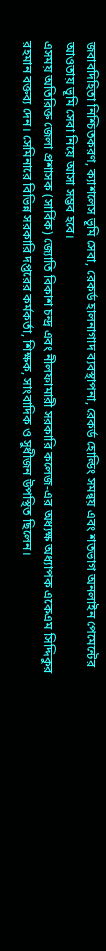জবাবদিহিতা নিশ্চিতকরণ, ক্যাশলেস ভূমি সেবা, রেকর্ড হালনাগাদ ব্যবস্থাপনা, রেকর্ড হোল্ডিং সমন্বয় এবং শতভাগ অনলাইন পেমেন্টের আওতায় ভূমি সেবা নিয়ে আসা সম্ভব হবে।
এসময় অতিরিক্ত জেলা প্রশাসক (সার্বিক) জ্যোতি বিকাশ চন্দ্র এবং নীলফামারী সরকারি কলেজ-এর অধ্যক্ষ অধ্যাপক একেএম সিদ্দিকুর রহমান বক্তব্য দেন। সেমিনারে বিভিন্ন সরকারি দপ্তরের কর্মকর্তা, শিক্ষক, সাংবাদিক ও সুধীজন উপস্থিত ছিলেন।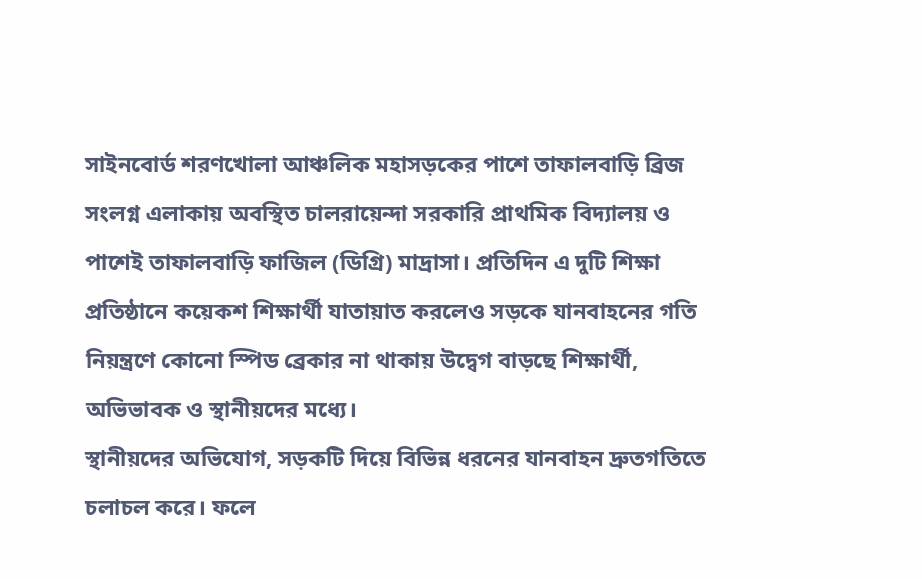সাইনবোর্ড শরণখোলা আঞ্চলিক মহাসড়কের পাশে তাফালবাড়ি ব্রিজ সংলগ্ন এলাকায় অবস্থিত চালরায়েন্দা সরকারি প্রাথমিক বিদ্যালয় ও পাশেই তাফালবাড়ি ফাজিল (ডিগ্রি) মাদ্রাসা। প্রতিদিন এ দুটি শিক্ষা প্রতিষ্ঠানে কয়েকশ শিক্ষার্থী যাতায়াত করলেও সড়কে যানবাহনের গতি নিয়ন্ত্রণে কোনো স্পিড ব্রেকার না থাকায় উদ্বেগ বাড়ছে শিক্ষার্থী, অভিভাবক ও স্থানীয়দের মধ্যে।
স্থানীয়দের অভিযোগ, সড়কটি দিয়ে বিভিন্ন ধরনের যানবাহন দ্রুতগতিতে চলাচল করে। ফলে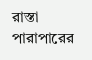রাস্তা পারাপারের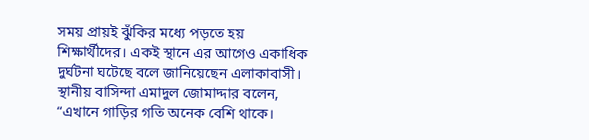সময় প্রায়ই ঝুঁকির মধ্যে পড়তে হয় শিক্ষার্থীদের। একই স্থানে এর আগেও একাধিক দুর্ঘটনা ঘটেছে বলে জানিয়েছেন এলাকাবাসী।
স্থানীয় বাসিন্দা এমাদুল জোমাদ্দার বলেন, “এখানে গাড়ির গতি অনেক বেশি থাকে।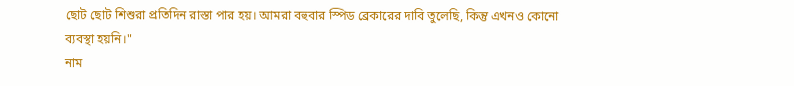ছোট ছোট শিশুরা প্রতিদিন রাস্তা পার হয়। আমরা বহুবার স্পিড ব্রেকারের দাবি তুলেছি, কিন্তু এখনও কোনো ব্যবস্থা হয়নি।"
নাম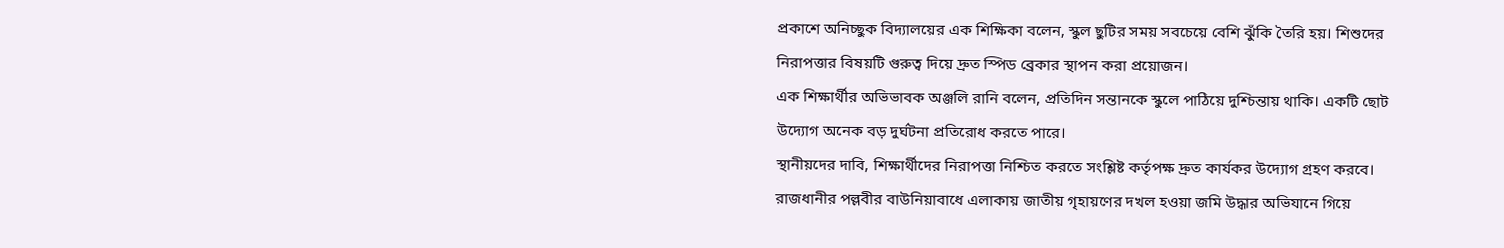প্রকাশে অনিচ্ছুক বিদ্যালয়ের এক শিক্ষিকা বলেন, স্কুল ছুটির সময় সবচেয়ে বেশি ঝুঁকি তৈরি হয়। শিশুদের নিরাপত্তার বিষয়টি গুরুত্ব দিয়ে দ্রুত স্পিড ব্রেকার স্থাপন করা প্রয়োজন।
এক শিক্ষার্থীর অভিভাবক অঞ্জলি রানি বলেন, প্রতিদিন সন্তানকে স্কুলে পাঠিয়ে দুশ্চিন্তায় থাকি। একটি ছোট উদ্যোগ অনেক বড় দুর্ঘটনা প্রতিরোধ করতে পারে।
স্থানীয়দের দাবি, শিক্ষার্থীদের নিরাপত্তা নিশ্চিত করতে সংশ্লিষ্ট কর্তৃপক্ষ দ্রুত কার্যকর উদ্যোগ গ্রহণ করবে।
রাজধানীর পল্লবীর বাউনিয়াবাধে এলাকায় জাতীয় গৃহায়ণের দখল হওয়া জমি উদ্ধার অভিযানে গিয়ে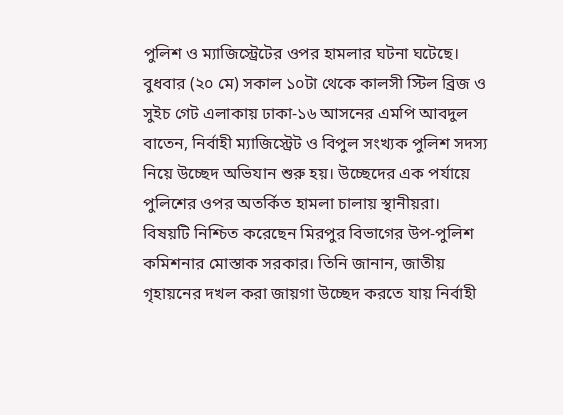পুলিশ ও ম্যাজিস্ট্রেটের ওপর হামলার ঘটনা ঘটেছে।
বুধবার (২০ মে) সকাল ১০টা থেকে কালসী স্টিল ব্রিজ ও সুইচ গেট এলাকায় ঢাকা-১৬ আসনের এমপি আবদুল বাতেন, নির্বাহী ম্যাজিস্ট্রেট ও বিপুল সংখ্যক পুলিশ সদস্য নিয়ে উচ্ছেদ অভিযান শুরু হয়। উচ্ছেদের এক পর্যায়ে পুলিশের ওপর অতর্কিত হামলা চালায় স্থানীয়রা।
বিষয়টি নিশ্চিত করেছেন মিরপুর বিভাগের উপ-পুলিশ কমিশনার মোস্তাক সরকার। তিনি জানান, জাতীয় গৃহায়নের দখল করা জায়গা উচ্ছেদ করতে যায় নির্বাহী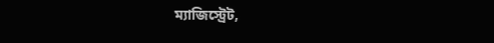ম্যাজিস্ট্রেট,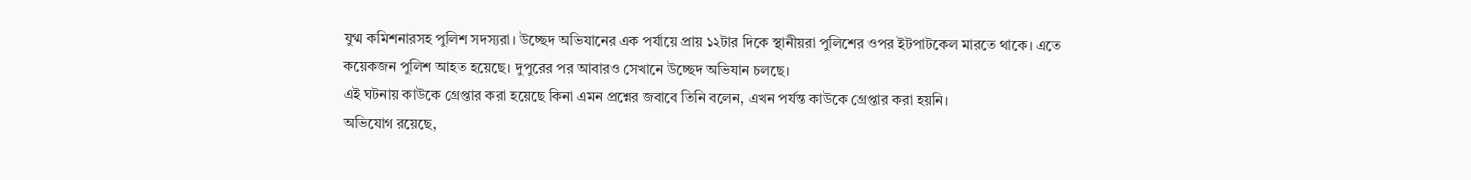যুগ্ম কমিশনারসহ পুলিশ সদস্যরা। উচ্ছেদ অভিযানের এক পর্যায়ে প্রায় ১২টার দিকে স্থানীয়রা পুলিশের ওপর ইটপাটকেল মারতে থাকে। এতে কয়েকজন পুলিশ আহত হয়েছে। দুপুরের পর আবারও সেখানে উচ্ছেদ অভিযান চলছে।
এই ঘটনায় কাউকে গ্রেপ্তার করা হয়েছে কিনা এমন প্রশ্নের জবাবে তিনি বলেন, এখন পর্যন্ত কাউকে গ্রেপ্তার করা হয়নি।
অভিযোগ রয়েছে,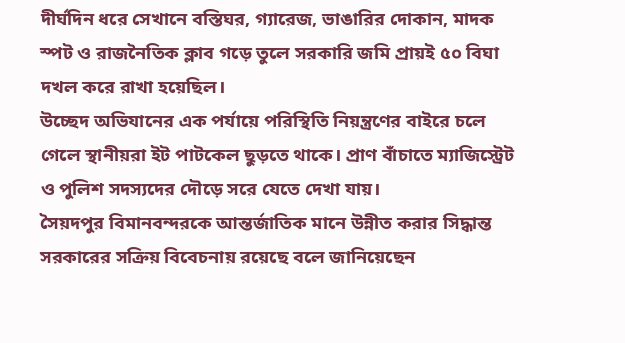দীর্ঘদিন ধরে সেখানে বস্তিঘর, গ্যারেজ, ভাঙারির দোকান, মাদক স্পট ও রাজনৈতিক ক্লাব গড়ে তুলে সরকারি জমি প্রায়ই ৫০ বিঘা দখল করে রাখা হয়েছিল।
উচ্ছেদ অভিযানের এক পর্যায়ে পরিস্থিতি নিয়ন্ত্রণের বাইরে চলে গেলে স্থানীয়রা ইট পাটকেল ছুড়তে থাকে। প্রাণ বাঁচাতে ম্যাজিস্ট্রেট ও পুলিশ সদস্যদের দৌড়ে সরে যেতে দেখা যায়।
সৈয়দপুর বিমানবন্দরকে আন্তর্জাতিক মানে উন্নীত করার সিদ্ধান্ত সরকারের সক্রিয় বিবেচনায় রয়েছে বলে জানিয়েছেন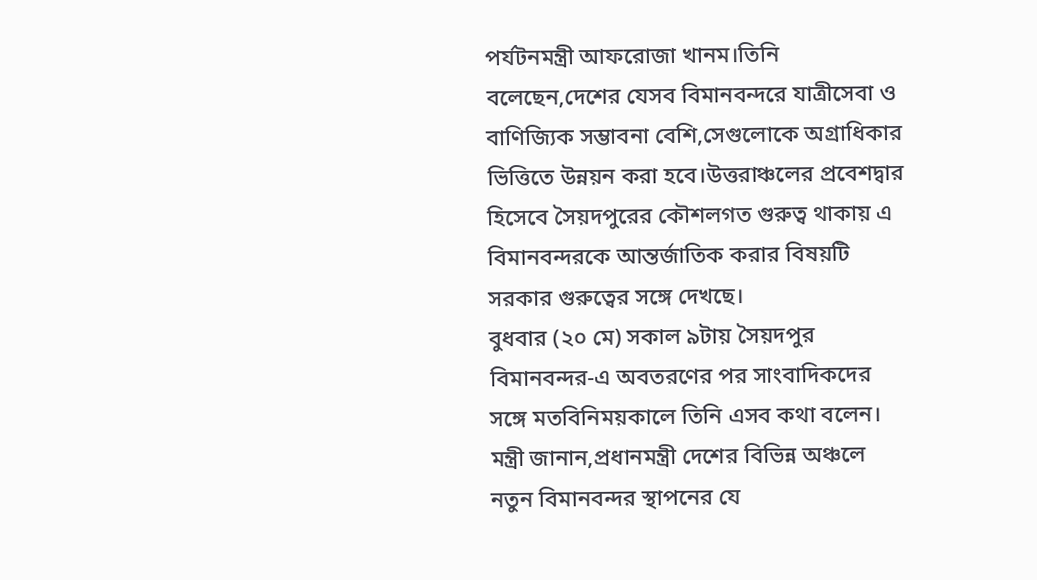পর্যটনমন্ত্রী আফরোজা খানম।তিনি বলেছেন,দেশের যেসব বিমানবন্দরে যাত্রীসেবা ও বাণিজ্যিক সম্ভাবনা বেশি,সেগুলোকে অগ্রাধিকার ভিত্তিতে উন্নয়ন করা হবে।উত্তরাঞ্চলের প্রবেশদ্বার হিসেবে সৈয়দপুরের কৌশলগত গুরুত্ব থাকায় এ বিমানবন্দরকে আন্তর্জাতিক করার বিষয়টি সরকার গুরুত্বের সঙ্গে দেখছে।
বুধবার (২০ মে) সকাল ৯টায় সৈয়দপুর বিমানবন্দর-এ অবতরণের পর সাংবাদিকদের সঙ্গে মতবিনিময়কালে তিনি এসব কথা বলেন।
মন্ত্রী জানান,প্রধানমন্ত্রী দেশের বিভিন্ন অঞ্চলে নতুন বিমানবন্দর স্থাপনের যে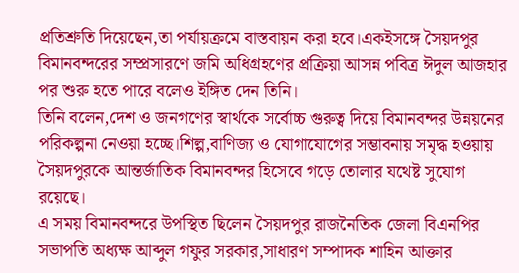প্রতিশ্রুতি দিয়েছেন,তা পর্যায়ক্রমে বাস্তবায়ন করা হবে।একইসঙ্গে সৈয়দপুর বিমানবন্দরের সম্প্রসারণে জমি অধিগ্রহণের প্রক্রিয়া আসন্ন পবিত্র ঈদুল আজহার পর শুরু হতে পারে বলেও ইঙ্গিত দেন তিনি।
তিনি বলেন,দেশ ও জনগণের স্বার্থকে সর্বোচ্চ গুরুত্ব দিয়ে বিমানবন্দর উন্নয়নের পরিকল্পনা নেওয়া হচ্ছে।শিল্প,বাণিজ্য ও যোগাযোগের সম্ভাবনায় সমৃদ্ধ হওয়ায় সৈয়দপুরকে আন্তর্জাতিক বিমানবন্দর হিসেবে গড়ে তোলার যথেষ্ট সুযোগ রয়েছে।
এ সময় বিমানবন্দরে উপস্থিত ছিলেন সৈয়দপুর রাজনৈতিক জেলা বিএনপির সভাপতি অধ্যক্ষ আব্দুল গফুর সরকার,সাধারণ সম্পাদক শাহিন আক্তার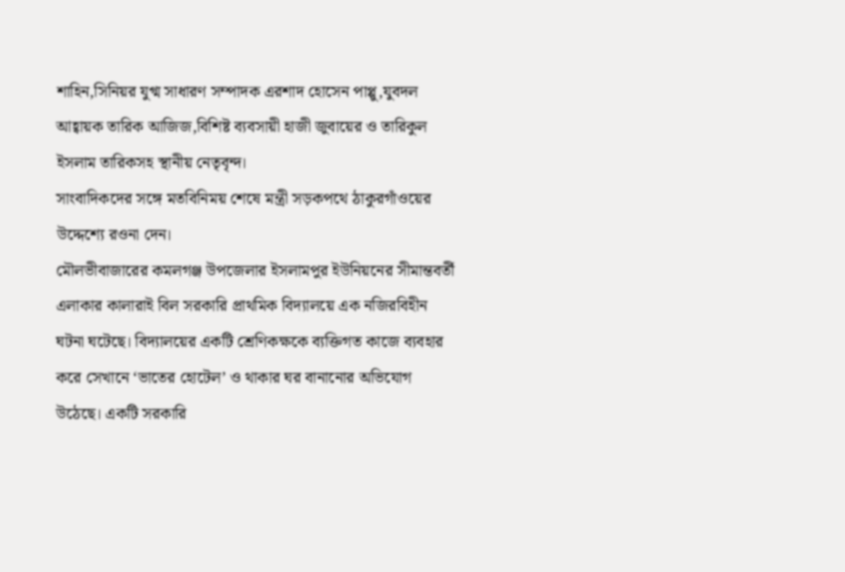শাহিন,সিনিয়র যুগ্ম সাধারণ সম্পাদক এরশাদ হোসেন পাপ্পু,যুবদল আহ্বায়ক তারিক আজিজ,বিশিষ্ট ব্যবসায়ী হাজী জুবায়ের ও তারিকুল ইসলাম তারিকসহ স্থানীয় নেতৃবৃন্দ।
সাংবাদিকদের সঙ্গে মতবিনিময় শেষে মন্ত্রী সড়কপথে ঠাকুরগাঁওয়ের উদ্দেশ্যে রওনা দেন।
মৌলভীবাজারের কমলগঞ্জ উপজেলার ইসলামপুর ইউনিয়নের সীমান্তবর্তী এলাকার কালারাই বিল সরকারি প্রাথমিক বিদ্যালয়ে এক নজিরবিহীন ঘটনা ঘটেছে। বিদ্যালয়ের একটি শ্রেণিকক্ষকে ব্যক্তিগত কাজে ব্যবহার করে সেখানে ‘ভাতের হোটেল’ ও থাকার ঘর বানানোর অভিযোগ উঠেছে। একটি সরকারি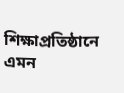শিক্ষাপ্রতিষ্ঠানে এমন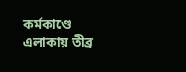কর্মকাণ্ডে এলাকায় তীব্র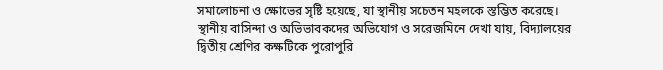সমালোচনা ও ক্ষোভের সৃষ্টি হয়েছে, যা স্থানীয় সচেতন মহলকে স্তম্ভিত করেছে।
স্থানীয় বাসিন্দা ও অভিভাবকদের অভিযোগ ও সরেজমিনে দেখা যায়, বিদ্যালয়ের দ্বিতীয় শ্রেণির কক্ষটিকে পুরোপুরি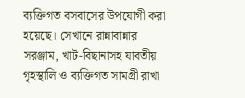ব্যক্তিগত বসবাসের উপযোগী করা হয়েছে। সেখানে রান্নাবান্নার সরঞ্জাম, খাট-বিছানাসহ যাবতীয় গৃহস্থালি ও ব্যক্তিগত সামগ্রী রাখা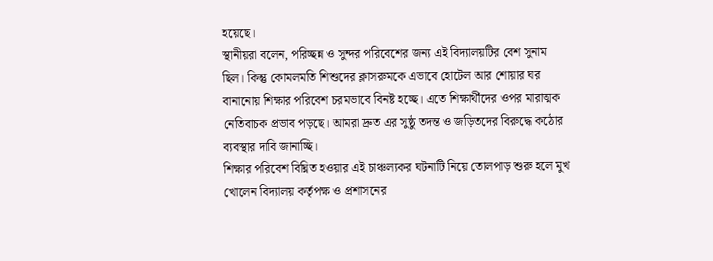হয়েছে।
স্থানীয়রা বলেন, পরিচ্ছন্ন ও সুন্দর পরিবেশের জন্য এই বিদ্যালয়টির বেশ সুনাম ছিল। কিন্তু কোমলমতি শিশুদের ক্লাসরুমকে এভাবে হোটেল আর শোয়ার ঘর বানানোয় শিক্ষার পরিবেশ চরমভাবে বিনষ্ট হচ্ছে। এতে শিক্ষার্থীদের ওপর মারাত্মক নেতিবাচক প্রভাব পড়ছে। আমরা দ্রুত এর সুষ্ঠু তদন্ত ও জড়িতদের বিরুদ্ধে কঠোর ব্যবস্থার দাবি জানাচ্ছি।
শিক্ষার পরিবেশ বিঘ্নিত হওয়ার এই চাঞ্চল্যকর ঘটনাটি নিয়ে তোলপাড় শুরু হলে মুখ খোলেন বিদ্যালয় কর্তৃপক্ষ ও প্রশাসনের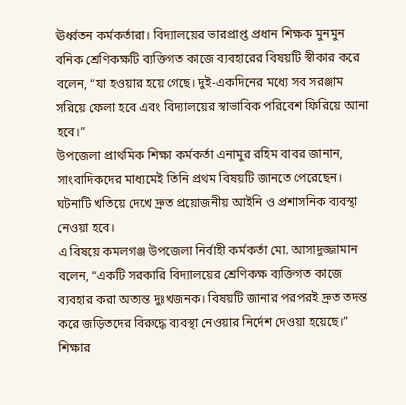ঊর্ধ্বতন কর্মকর্তারা। বিদ্যালয়ের ভারপ্রাপ্ত প্রধান শিক্ষক মুনমুন বনিক শ্রেণিকক্ষটি ব্যক্তিগত কাজে ব্যবহারের বিষয়টি স্বীকার করে বলেন, “যা হওয়ার হয়ে গেছে। দুই-একদিনের মধ্যে সব সরঞ্জাম সরিয়ে ফেলা হবে এবং বিদ্যালয়ের স্বাভাবিক পরিবেশ ফিরিয়ে আনা হবে।”
উপজেলা প্রাথমিক শিক্ষা কর্মকর্তা এনামুর রহিম বাবর জানান, সাংবাদিকদের মাধ্যমেই তিনি প্রথম বিষয়টি জানতে পেরেছেন। ঘটনাটি খতিয়ে দেখে দ্রুত প্রয়োজনীয় আইনি ও প্রশাসনিক ব্যবস্থা নেওয়া হবে।
এ বিষয়ে কমলগঞ্জ উপজেলা নির্বাহী কর্মকর্তা মো. আসাদুজ্জামান বলেন, “একটি সরকারি বিদ্যালয়ের শ্রেণিকক্ষ ব্যক্তিগত কাজে ব্যবহার করা অত্যন্ত দুঃখজনক। বিষয়টি জানার পরপরই দ্রুত তদন্ত করে জড়িতদের বিরুদ্ধে ব্যবস্থা নেওয়ার নির্দেশ দেওয়া হয়েছে।”
শিক্ষার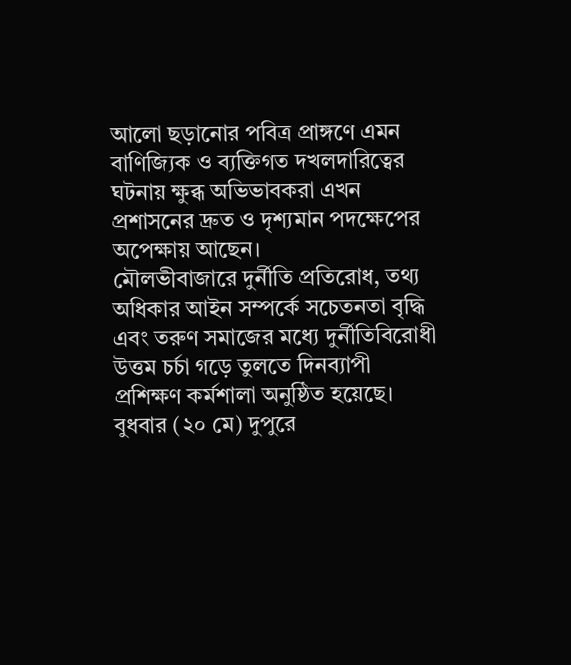আলো ছড়ানোর পবিত্র প্রাঙ্গণে এমন বাণিজ্যিক ও ব্যক্তিগত দখলদারিত্বের ঘটনায় ক্ষুব্ধ অভিভাবকরা এখন প্রশাসনের দ্রুত ও দৃশ্যমান পদক্ষেপের অপেক্ষায় আছেন।
মৌলভীবাজারে দুর্নীতি প্রতিরোধ, তথ্য অধিকার আইন সম্পর্কে সচেতনতা বৃদ্ধি এবং তরুণ সমাজের মধ্যে দুর্নীতিবিরোধী উত্তম চর্চা গড়ে তুলতে দিনব্যাপী প্রশিক্ষণ কর্মশালা অনুষ্ঠিত হয়েছে। বুধবার (২০ মে) দুপুরে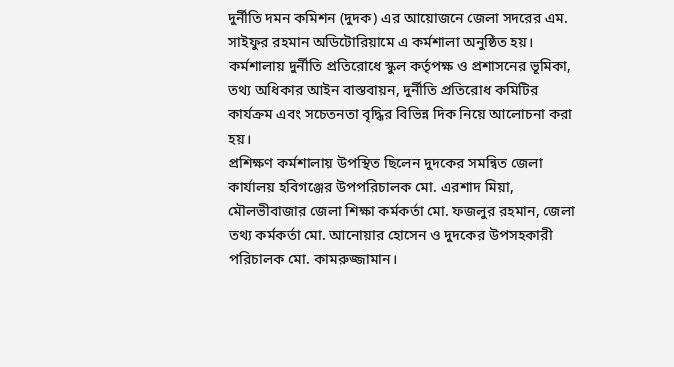দুর্নীতি দমন কমিশন (দুদক) এর আয়োজনে জেলা সদরের এম. সাইফুর রহমান অডিটোরিয়ামে এ কর্মশালা অনুষ্ঠিত হয়।
কর্মশালায় দুর্নীতি প্রতিরোধে স্কুল কর্তৃপক্ষ ও প্রশাসনের ভূমিকা, তথ্য অধিকার আইন বাস্তবায়ন, দুর্নীতি প্রতিরোধ কমিটির কার্যক্রম এবং সচেতনতা বৃদ্ধির বিভিন্ন দিক নিয়ে আলোচনা করা হয়।
প্রশিক্ষণ কর্মশালায় উপস্থিত ছিলেন দুদকের সমন্বিত জেলা কার্যালয় হবিগঞ্জের উপপরিচালক মো. এরশাদ মিয়া, মৌলভীবাজার জেলা শিক্ষা কর্মকর্তা মো. ফজলুর রহমান, জেলা তথ্য কর্মকর্তা মো. আনোয়ার হোসেন ও দুদকের উপসহকারী পরিচালক মো. কামরুজ্জামান।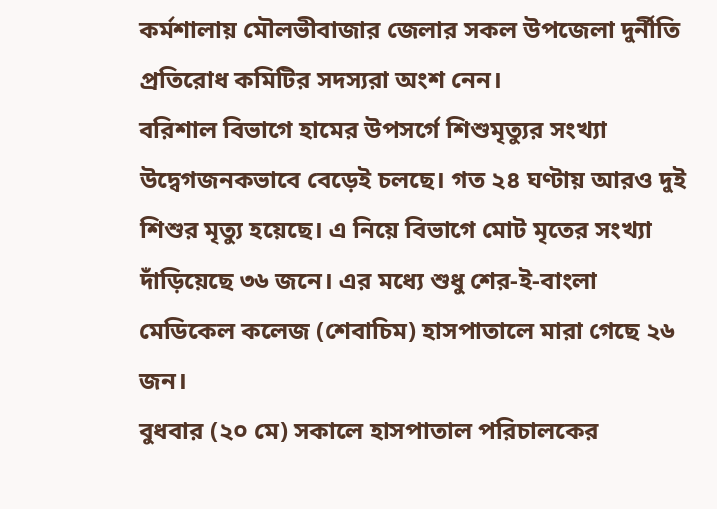কর্মশালায় মৌলভীবাজার জেলার সকল উপজেলা দুর্নীতি প্রতিরোধ কমিটির সদস্যরা অংশ নেন।
বরিশাল বিভাগে হামের উপসর্গে শিশুমৃত্যুর সংখ্যা উদ্বেগজনকভাবে বেড়েই চলছে। গত ২৪ ঘণ্টায় আরও দুই শিশুর মৃত্যু হয়েছে। এ নিয়ে বিভাগে মোট মৃতের সংখ্যা দাঁড়িয়েছে ৩৬ জনে। এর মধ্যে শুধু শের-ই-বাংলা মেডিকেল কলেজ (শেবাচিম) হাসপাতালে মারা গেছে ২৬ জন।
বুধবার (২০ মে) সকালে হাসপাতাল পরিচালকের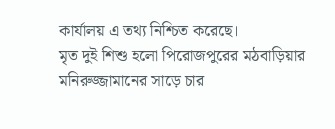কার্যালয় এ তথ্য নিশ্চিত করেছে।
মৃত দুই শিশু হলো পিরোজপুরের মঠবাড়িয়ার মনিরুজ্জামানের সাড়ে চার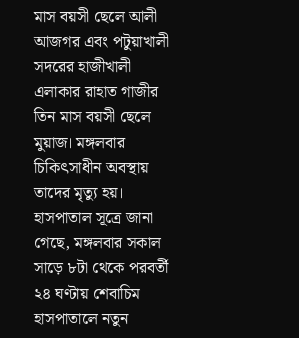মাস বয়সী ছেলে আলী আজগর এবং পটুয়াখালী সদরের হাজীখালী এলাকার রাহাত গাজীর তিন মাস বয়সী ছেলে মুয়াজ। মঙ্গলবার চিকিৎসাধীন অবস্থায় তাদের মৃত্যু হয়।
হাসপাতাল সূত্রে জানা গেছে, মঙ্গলবার সকাল সাড়ে ৮টা থেকে পরবর্তী ২৪ ঘণ্টায় শেবাচিম হাসপাতালে নতুন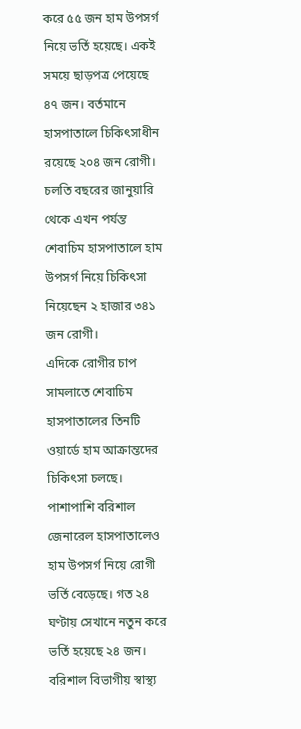করে ৫৫ জন হাম উপসর্গ নিয়ে ভর্তি হয়েছে। একই সময়ে ছাড়পত্র পেয়েছে ৪৭ জন। বর্তমানে হাসপাতালে চিকিৎসাধীন রয়েছে ২০৪ জন রোগী।
চলতি বছরের জানুয়ারি থেকে এখন পর্যন্ত শেবাচিম হাসপাতালে হাম উপসর্গ নিয়ে চিকিৎসা নিয়েছেন ২ হাজার ৩৪১ জন রোগী।
এদিকে রোগীর চাপ সামলাতে শেবাচিম হাসপাতালের তিনটি ওয়ার্ডে হাম আক্রান্তদের চিকিৎসা চলছে। পাশাপাশি বরিশাল জেনারেল হাসপাতালেও হাম উপসর্গ নিয়ে রোগী ভর্তি বেড়েছে। গত ২৪ ঘণ্টায় সেখানে নতুন করে ভর্তি হয়েছে ২৪ জন।
বরিশাল বিভাগীয় স্বাস্থ্য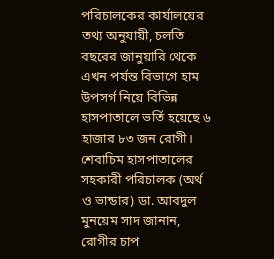পরিচালকের কার্যালয়ের তথ্য অনুযায়ী, চলতি বছরের জানুয়ারি থেকে এখন পর্যন্ত বিভাগে হাম উপসর্গ নিয়ে বিভিন্ন হাসপাতালে ভর্তি হয়েছে ৬ হাজার ৮৩ জন রোগী।
শেবাচিম হাসপাতালের সহকারী পরিচালক (অর্থ ও ভান্ডার) ডা. আবদুল মুনয়েম সাদ জানান, রোগীর চাপ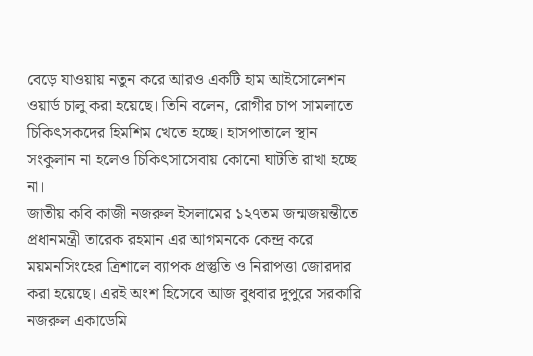বেড়ে যাওয়ায় নতুন করে আরও একটি হাম আইসোলেশন ওয়ার্ড চালু করা হয়েছে। তিনি বলেন, রোগীর চাপ সামলাতে চিকিৎসকদের হিমশিম খেতে হচ্ছে। হাসপাতালে স্থান সংকুলান না হলেও চিকিৎসাসেবায় কোনো ঘাটতি রাখা হচ্ছে না।
জাতীয় কবি কাজী নজরুল ইসলামের ১২৭তম জন্মজয়ন্তীতে প্রধানমন্ত্রী তারেক রহমান এর আগমনকে কেন্দ্র করে ময়মনসিংহের ত্রিশালে ব্যাপক প্রস্তুতি ও নিরাপত্তা জোরদার করা হয়েছে। এরই অংশ হিসেবে আজ বুধবার দুপুরে সরকারি নজরুল একাডেমি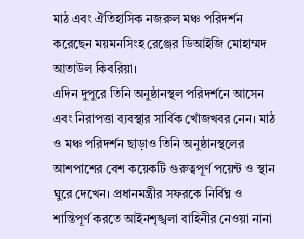মাঠ এবং ঐতিহাসিক নজরুল মঞ্চ পরিদর্শন করেছেন ময়মনসিংহ রেঞ্জের ডিআইজি মোহাম্মদ আতাউল কিবরিয়া।
এদিন দুপুরে তিনি অনুষ্ঠানস্থল পরিদর্শনে আসেন এবং নিরাপত্তা ব্যবস্থার সার্বিক খোঁজখবর নেন। মাঠ ও মঞ্চ পরিদর্শন ছাড়াও তিনি অনুষ্ঠানস্থলের আশপাশের বেশ কয়েকটি গুরুত্বপূর্ণ পয়েন্ট ও স্থান ঘুরে দেখেন। প্রধানমন্ত্রীর সফরকে নির্বিঘ্ন ও শান্তিপূর্ণ করতে আইনশৃঙ্খলা বাহিনীর নেওয়া নানা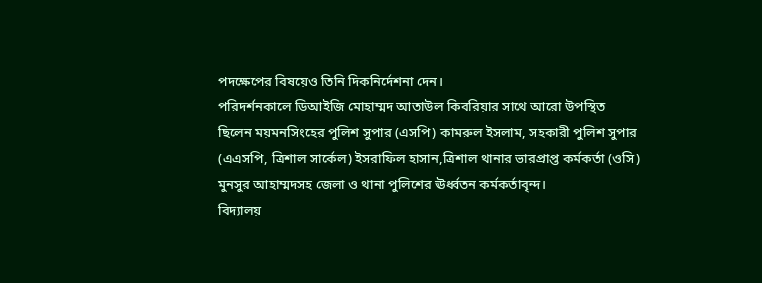পদক্ষেপের বিষয়েও তিনি দিকনির্দেশনা দেন।
পরিদর্শনকালে ডিআইজি মোহাম্মদ আতাউল কিবরিয়ার সাথে আরো উপস্থিত ছিলেন ময়মনসিংহের পুলিশ সুপার (এসপি) কামরুল ইসলাম, সহকারী পুলিশ সুপার (এএসপি, ত্রিশাল সার্কেল) ইসরাফিল হাসান,ত্রিশাল থানার ভারপ্রাপ্ত কর্মকর্তা (ওসি) মুনসুর আহাম্মদসহ জেলা ও থানা পুলিশের ঊর্ধ্বতন কর্মকর্তাবৃন্দ।
বিদ্যালয়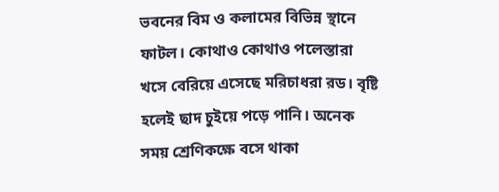ভবনের বিম ও কলামের বিভিন্ন স্থানে ফাটল। কোথাও কোথাও পলেস্তারা খসে বেরিয়ে এসেছে মরিচাধরা রড। বৃষ্টি হলেই ছাদ চুইয়ে পড়ে পানি। অনেক সময় শ্রেণিকক্ষে বসে থাকা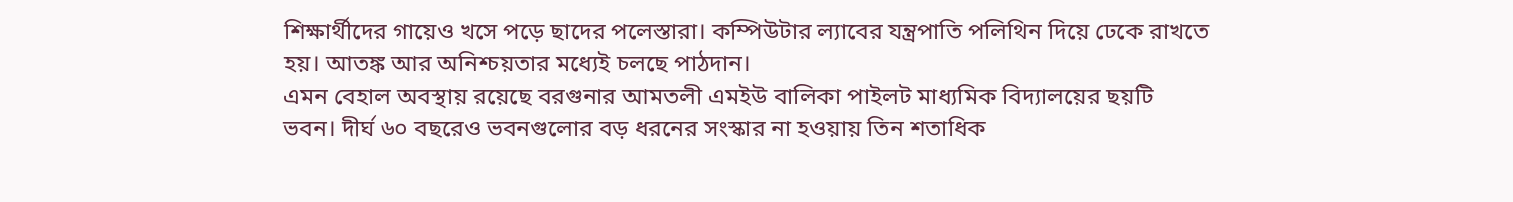শিক্ষার্থীদের গায়েও খসে পড়ে ছাদের পলেস্তারা। কম্পিউটার ল্যাবের যন্ত্রপাতি পলিথিন দিয়ে ঢেকে রাখতে হয়। আতঙ্ক আর অনিশ্চয়তার মধ্যেই চলছে পাঠদান।
এমন বেহাল অবস্থায় রয়েছে বরগুনার আমতলী এমইউ বালিকা পাইলট মাধ্যমিক বিদ্যালয়ের ছয়টি ভবন। দীর্ঘ ৬০ বছরেও ভবনগুলোর বড় ধরনের সংস্কার না হওয়ায় তিন শতাধিক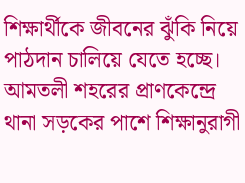শিক্ষার্থীকে জীবনের ঝুঁকি নিয়ে পাঠদান চালিয়ে যেতে হচ্ছে।
আমতলী শহরের প্রাণকেন্দ্রে থানা সড়কের পাশে শিক্ষানুরাগী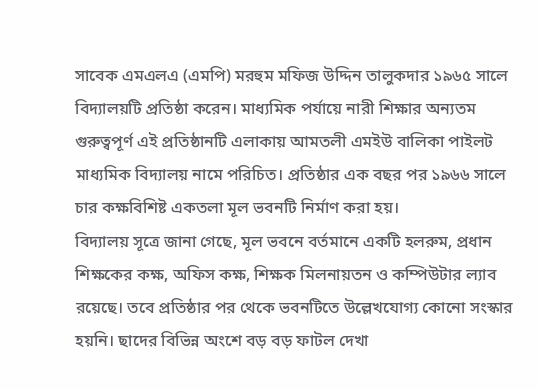সাবেক এমএলএ (এমপি) মরহুম মফিজ উদ্দিন তালুকদার ১৯৬৫ সালে বিদ্যালয়টি প্রতিষ্ঠা করেন। মাধ্যমিক পর্যায়ে নারী শিক্ষার অন্যতম গুরুত্বপূর্ণ এই প্রতিষ্ঠানটি এলাকায় আমতলী এমইউ বালিকা পাইলট মাধ্যমিক বিদ্যালয় নামে পরিচিত। প্রতিষ্ঠার এক বছর পর ১৯৬৬ সালে চার কক্ষবিশিষ্ট একতলা মূল ভবনটি নির্মাণ করা হয়।
বিদ্যালয় সূত্রে জানা গেছে, মূল ভবনে বর্তমানে একটি হলরুম, প্রধান শিক্ষকের কক্ষ, অফিস কক্ষ, শিক্ষক মিলনায়তন ও কম্পিউটার ল্যাব রয়েছে। তবে প্রতিষ্ঠার পর থেকে ভবনটিতে উল্লেখযোগ্য কোনো সংস্কার হয়নি। ছাদের বিভিন্ন অংশে বড় বড় ফাটল দেখা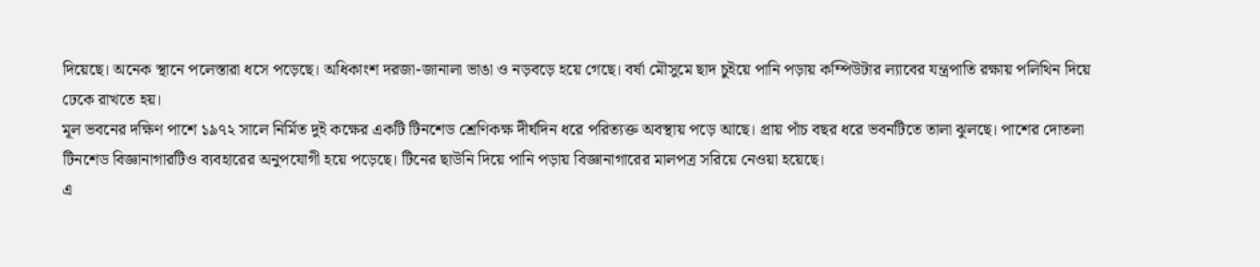দিয়েছে। অনেক স্থানে পলেস্তারা ধসে পড়েছে। অধিকাংশ দরজা-জানালা ভাঙা ও নড়বড়ে হয়ে গেছে। বর্ষা মৌসুমে ছাদ চুইয়ে পানি পড়ায় কম্পিউটার ল্যাবের যন্ত্রপাতি রক্ষায় পলিথিন দিয়ে ঢেকে রাখতে হয়।
মূল ভবনের দক্ষিণ পাশে ১৯৭২ সালে নির্মিত দুই কক্ষের একটি টিনশেড শ্রেণিকক্ষ দীর্ঘদিন ধরে পরিত্যক্ত অবস্থায় পড়ে আছে। প্রায় পাঁচ বছর ধরে ভবনটিতে তালা ঝুলছে। পাশের দোতলা টিনশেড বিজ্ঞানাগারটিও ব্যবহারের অনুপযোগী হয়ে পড়েছে। টিনের ছাউনি দিয়ে পানি পড়ায় বিজ্ঞানাগারের মালপত্র সরিয়ে নেওয়া হয়েছে।
এ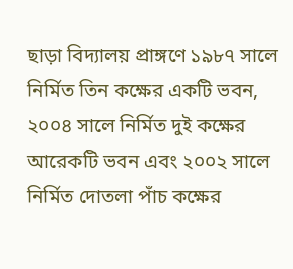ছাড়া বিদ্যালয় প্রাঙ্গণে ১৯৮৭ সালে নির্মিত তিন কক্ষের একটি ভবন, ২০০৪ সালে নির্মিত দুই কক্ষের আরেকটি ভবন এবং ২০০২ সালে নির্মিত দোতলা পাঁচ কক্ষের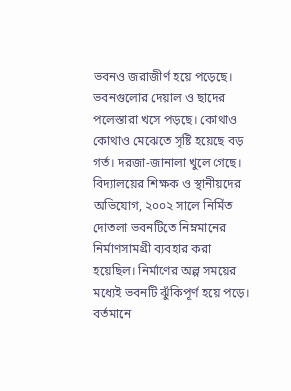ভবনও জরাজীর্ণ হয়ে পড়েছে। ভবনগুলোর দেয়াল ও ছাদের পলেস্তারা খসে পড়ছে। কোথাও কোথাও মেঝেতে সৃষ্টি হয়েছে বড় গর্ত। দরজা-জানালা খুলে গেছে।
বিদ্যালয়ের শিক্ষক ও স্থানীয়দের অভিযোগ, ২০০২ সালে নির্মিত দোতলা ভবনটিতে নিম্নমানের নির্মাণসামগ্রী ব্যবহার করা হয়েছিল। নির্মাণের অল্প সময়ের মধ্যেই ভবনটি ঝুঁকিপূর্ণ হয়ে পড়ে। বর্তমানে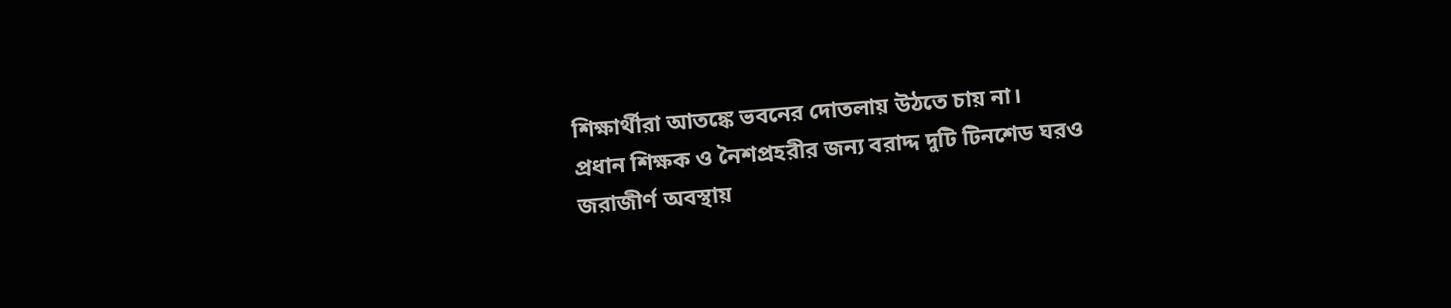শিক্ষার্থীরা আতঙ্কে ভবনের দোতলায় উঠতে চায় না।
প্রধান শিক্ষক ও নৈশপ্রহরীর জন্য বরাদ্দ দুটি টিনশেড ঘরও জরাজীর্ণ অবস্থায়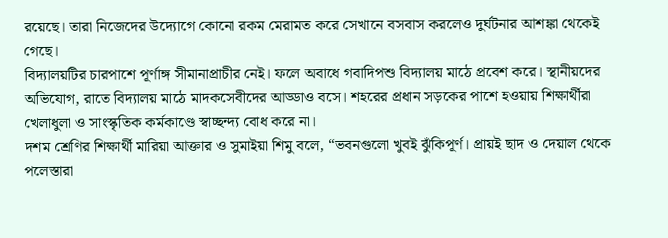রয়েছে। তারা নিজেদের উদ্যোগে কোনো রকম মেরামত করে সেখানে বসবাস করলেও দুর্ঘটনার আশঙ্কা থেকেই গেছে।
বিদ্যালয়টির চারপাশে পূর্ণাঙ্গ সীমানাপ্রাচীর নেই। ফলে অবাধে গবাদিপশু বিদ্যালয় মাঠে প্রবেশ করে। স্থানীয়দের অভিযোগ, রাতে বিদ্যালয় মাঠে মাদকসেবীদের আড্ডাও বসে। শহরের প্রধান সড়কের পাশে হওয়ায় শিক্ষার্থীরা খেলাধুলা ও সাংস্কৃতিক কর্মকাণ্ডে স্বাচ্ছন্দ্য বোধ করে না।
দশম শ্রেণির শিক্ষার্থী মারিয়া আক্তার ও সুমাইয়া শিমু বলে, “ভবনগুলো খুবই ঝুঁকিপূর্ণ। প্রায়ই ছাদ ও দেয়াল থেকে পলেস্তারা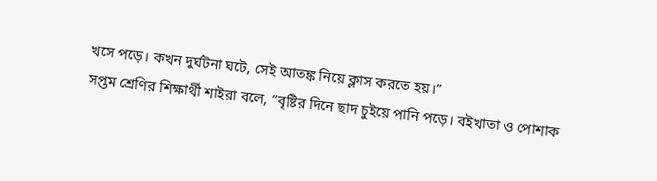খসে পড়ে। কখন দুর্ঘটনা ঘটে, সেই আতঙ্ক নিয়ে ক্লাস করতে হয়।”
সপ্তম শ্রেণির শিক্ষার্থী শাইরা বলে, “বৃষ্টির দিনে ছাদ চুইয়ে পানি পড়ে। বইখাতা ও পোশাক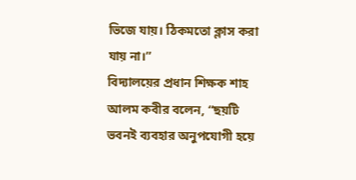ভিজে যায়। ঠিকমতো ক্লাস করা যায় না।”
বিদ্যালয়ের প্রধান শিক্ষক শাহ আলম কবীর বলেন, “ছয়টি ভবনই ব্যবহার অনুপযোগী হয়ে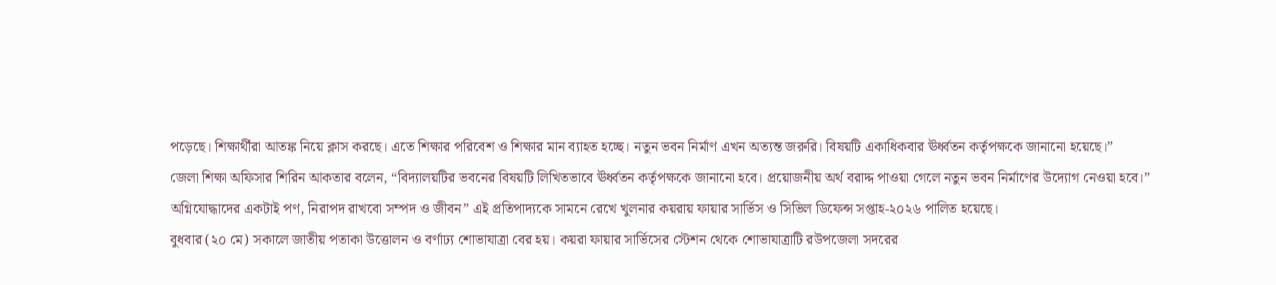পড়েছে। শিক্ষার্থীরা আতঙ্ক নিয়ে ক্লাস করছে। এতে শিক্ষার পরিবেশ ও শিক্ষার মান ব্যাহত হচ্ছে। নতুন ভবন নির্মাণ এখন অত্যন্ত জরুরি। বিষয়টি একাধিকবার ঊর্ধ্বতন কর্তৃপক্ষকে জানানো হয়েছে।”
জেলা শিক্ষা অফিসার শিরিন আকতার বলেন, “বিদ্যালয়টির ভবনের বিষয়টি লিখিতভাবে ঊর্ধ্বতন কর্তৃপক্ষকে জানানো হবে। প্রয়োজনীয় অর্থ বরাদ্দ পাওয়া গেলে নতুন ভবন নির্মাণের উদ্যোগ নেওয়া হবে।”
অগ্নিযোদ্ধাদের একটাই পণ, নিরাপদ রাখবো সম্পদ ও জীবন” এই প্রতিপাদ্যকে সামনে রেখে খুলনার কয়রায় ফায়ার সার্ভিস ও সিভিল ডিফেন্স সপ্তাহ-২০২৬ পালিত হয়েছে।
বুধবার (২০ মে) সকালে জাতীয় পতাকা উত্তোলন ও বর্ণাঢ্য শোভাযাত্রা বের হয়। কয়রা ফায়ার সার্ভিসের স্টেশন থেকে শোভাযাত্রাটি রউপজেলা সদরের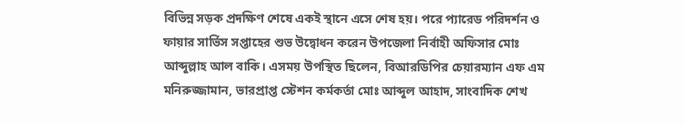বিভিন্ন সড়ক প্রদক্ষিণ শেষে একই স্থানে এসে শেষ হয়। পরে প্যারেড পরিদর্শন ও ফায়ার সার্ভিস সপ্তাহের শুভ উদ্বোধন করেন উপজেলা নির্বাহী অফিসার মোঃ আব্দুল্লাহ আল বাকি। এসময় উপস্থিত ছিলেন, বিআরডিপির চেয়ারম্যান এফ এম মনিরুজ্জামান, ভারপ্রাপ্ত স্টেশন কর্মকর্তা মোঃ আব্দুল আহাদ, সাংবাদিক শেখ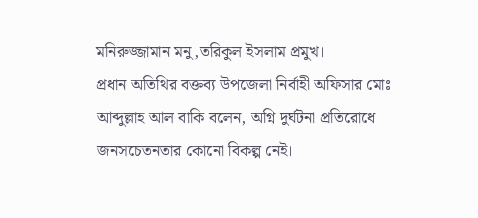মনিরুজ্জামান মনু,তরিকুল ইসলাম প্রমুখ।
প্রধান অতিথির বক্তব্য উপজেলা নির্বাহী অফিসার মোঃ আব্দুল্লাহ আল বাকি বলেন, অগ্নি দুর্ঘটনা প্রতিরোধে জনসচেতনতার কোনো বিকল্প নেই।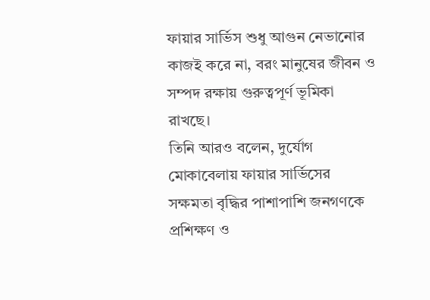ফায়ার সার্ভিস শুধু আগুন নেভানোর কাজই করে না, বরং মানুষের জীবন ও সম্পদ রক্ষায় গুরুত্বপূর্ণ ভূমিকা রাখছে।
তিনি আরও বলেন, দুর্যোগ মোকাবেলায় ফায়ার সার্ভিসের সক্ষমতা বৃদ্ধির পাশাপাশি জনগণকে প্রশিক্ষণ ও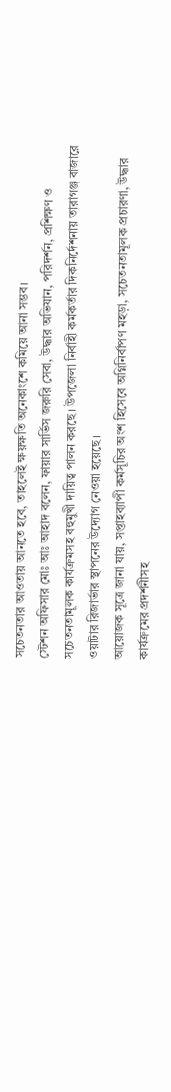সচেতনতার আওতায় আনতে হবে, তাহলেই ক্ষয়ক্ষতি অনেকাংশে কমিয়ে আনা সম্ভব।
স্টেশন অফিসার মোঃ আঃ আহাদ বলেন, ফায়ার সার্ভিস জরুরি সেবা, উদ্ধার অভিযান, পরিদর্শন, প্রশিক্ষণ ও সচেতনতামূলক কার্যক্রমসহ বহুমুখী দায়িত্ব পালন করছে। উপজেলা নির্বাহী কর্মকর্তার দিকনির্দেশনায় তারাগঞ্জ বাজারে ওয়াটার রিজার্ভার স্থাপনের উদ্যোগ নেওয়া হয়েছে।
আয়োজক সূত্রে জানা যায়, সপ্তাহব্যাপী কর্মসূচির অংশ হিসেবে অগ্নিনির্বাপণ মহড়া, সচেতনতামূলক প্রচারণা, উদ্ধার কার্যক্রমের প্রদর্শনীসহ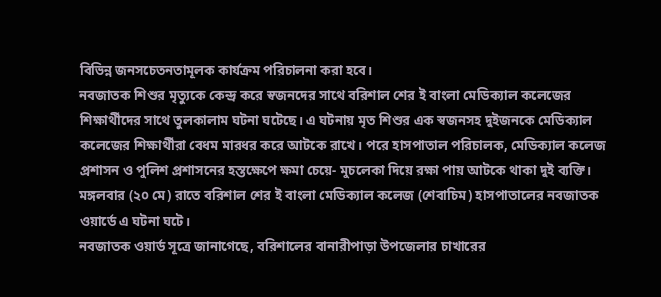বিভিন্ন জনসচেতনতামূলক কার্যক্রম পরিচালনা করা হবে।
নবজাতক শিশুর মৃত্যুকে কেন্দ্র করে স্বজনদের সাথে বরিশাল শের ই বাংলা মেডিক্যাল কলেজের শিক্ষার্থীদের সাথে তুলকালাম ঘটনা ঘটেছে। এ ঘটনায় মৃত শিশুর এক স্বজনসহ দুইজনকে মেডিক্যাল কলেজের শিক্ষার্থীরা বেধম মারধর করে আটকে রাখে। পরে হাসপাতাল পরিচালক, মেডিক্যাল কলেজ প্রশাসন ও পুলিশ প্রশাসনের হস্তক্ষেপে ক্ষমা চেয়ে- মুচলেকা দিয়ে রক্ষা পায় আটকে থাকা দুই ব্যক্তি।
মঙ্গলবার (২০ মে) রাতে বরিশাল শের ই বাংলা মেডিক্যাল কলেজ (শেবাচিম) হাসপাতালের নবজাতক ওয়ার্ডে এ ঘটনা ঘটে।
নবজাতক ওয়ার্ড সূত্রে জানাগেছে, বরিশালের বানারীপাড়া উপজেলার চাখারের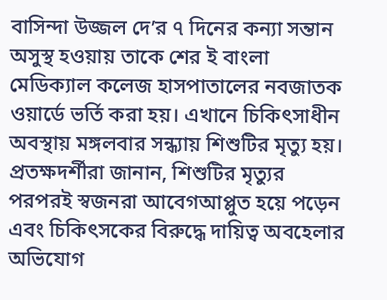বাসিন্দা উজ্জল দে’র ৭ দিনের কন্যা সন্তান অসুস্থ হওয়ায় তাকে শের ই বাংলা মেডিক্যাল কলেজ হাসপাতালের নবজাতক ওয়ার্ডে ভর্তি করা হয়। এখানে চিকিৎসাধীন অবস্থায় মঙ্গলবার সন্ধ্যায় শিশুটির মৃত্যু হয়।
প্রতক্ষদর্শীরা জানান, শিশুটির মৃত্যুর পরপরই স্বজনরা আবেগআপ্লুত হয়ে পড়েন এবং চিকিৎসকের বিরুদ্ধে দায়িত্ব অবহেলার অভিযোগ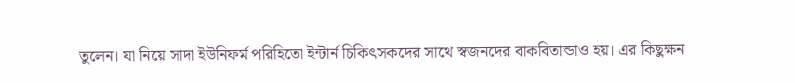তুলেন। যা নিয়ে সাদা ইউনিফর্ম পরিহিতো ইন্টার্ন চিকিৎসকদের সাথে স্বজনদের বাকবিতান্ডাও হয়। এর কিছুক্ষন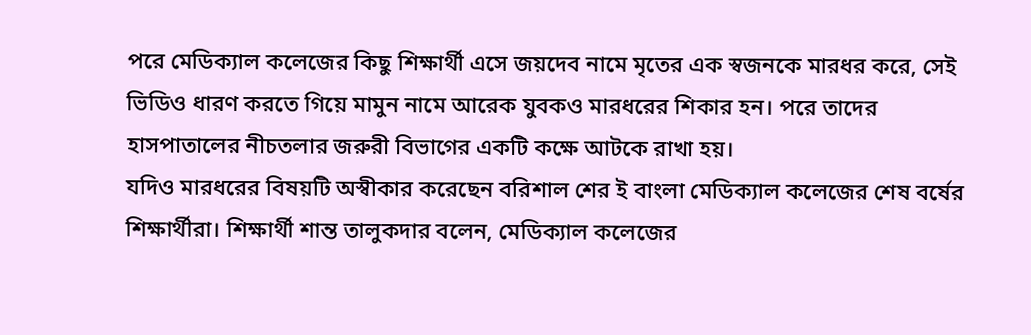পরে মেডিক্যাল কলেজের কিছু শিক্ষার্থী এসে জয়দেব নামে মৃতের এক স্বজনকে মারধর করে, সেই ভিডিও ধারণ করতে গিয়ে মামুন নামে আরেক যুবকও মারধরের শিকার হন। পরে তাদের হাসপাতালের নীচতলার জরুরী বিভাগের একটি কক্ষে আটকে রাখা হয়।
যদিও মারধরের বিষয়টি অস্বীকার করেছেন বরিশাল শের ই বাংলা মেডিক্যাল কলেজের শেষ বর্ষের শিক্ষার্থীরা। শিক্ষার্থী শান্ত তালুকদার বলেন, মেডিক্যাল কলেজের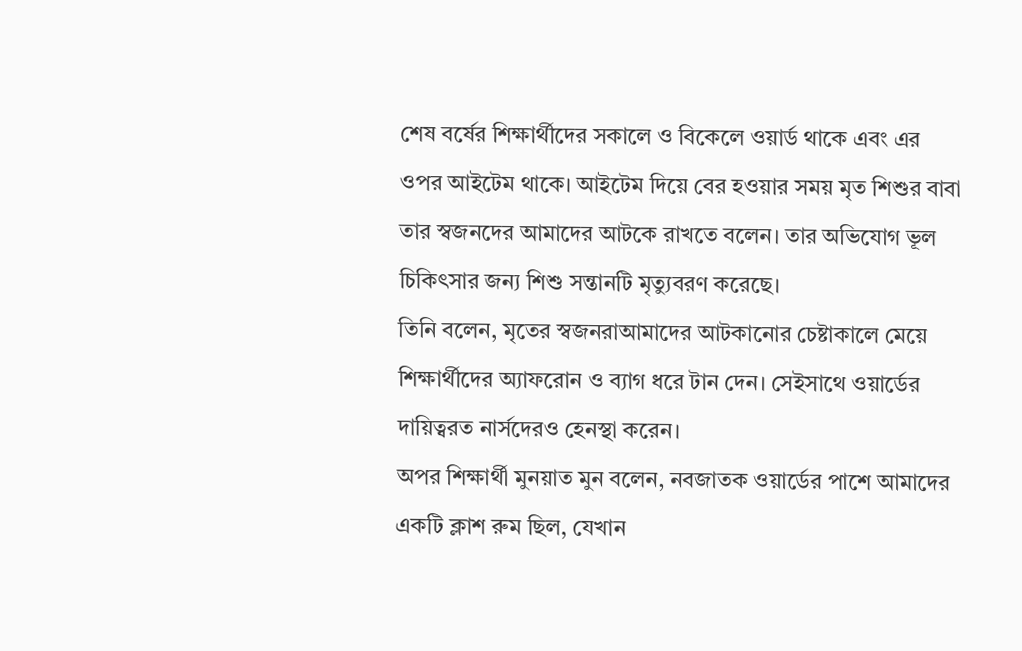শেষ বর্ষের শিক্ষার্থীদের সকালে ও বিকেলে ওয়ার্ড থাকে এবং এর ওপর আইটেম থাকে। আইটেম দিয়ে বের হওয়ার সময় মৃত শিশুর বাবা তার স্বজনদের আমাদের আটকে রাখতে বলেন। তার অভিযোগ ভূল চিকিৎসার জন্য শিশু সন্তানটি মৃত্যুবরণ করেছে।
তিনি বলেন, মৃতের স্বজনরাআমাদের আটকানোর চেষ্টাকালে মেয়ে শিক্ষার্থীদের অ্যাফরোন ও ব্যাগ ধরে টান দেন। সেইসাথে ওয়ার্ডের দায়িত্বরত নার্সদেরও হেনস্থা করেন।
অপর শিক্ষার্থী মুনয়াত মুন বলেন, নবজাতক ওয়ার্ডের পাশে আমাদের একটি ক্লাশ রুম ছিল, যেখান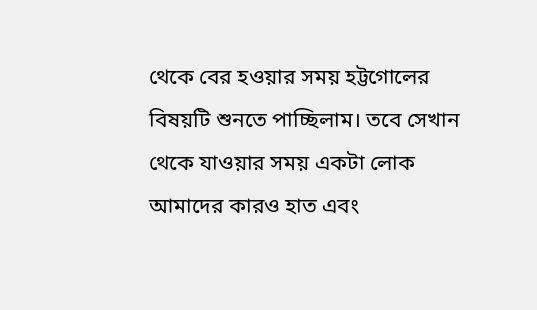থেকে বের হওয়ার সময় হট্টগোলের বিষয়টি শুনতে পাচ্ছিলাম। তবে সেখান থেকে যাওয়ার সময় একটা লোক আমাদের কারও হাত এবং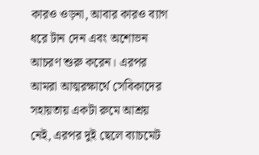কারও ওড়না, আবার কারও ব্যাগ ধরে টান দেন এবং অশোভন আচরণ শুরু করেন। এরপর আমরা আত্মরক্ষার্থে সেবিকাদের সহায়তায় একটা রুমে আশ্রয় নেই, এরপর দুই ছেলে ব্যাচমেট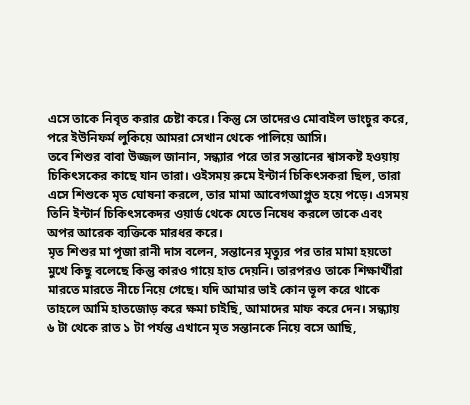এসে তাকে নিবৃত করার চেষ্টা করে। কিন্তু সে তাদেরও মোবাইল ভাংচুর করে, পরে ইউনিফর্ম লুকিয়ে আমরা সেখান থেকে পালিয়ে আসি।
তবে শিশুর বাবা উজ্জল জানান, সন্ধ্যার পরে তার সন্তানের শ্বাসকষ্ট হওয়ায় চিকিৎসকের কাছে যান তারা। ওইসময় রুমে ইন্টার্ন চিকিৎসকরা ছিল, তারা এসে শিশুকে মৃত ঘোষনা করলে, তার মামা আবেগআপ্লুত হয়ে পড়ে। এসময় তিনি ইন্টার্ন চিকিৎসকেদর ওয়ার্ড থেকে যেতে নিষেধ করলে তাকে এবং অপর আরেক ব্যক্তিকে মারধর করে।
মৃত শিশুর মা পূজা রানী দাস বলেন, সন্তানের মৃত্যুর পর তার মামা হয়তো মুখে কিছু বলেছে কিন্তু কারও গায়ে হাত দেয়নি। তারপরও তাকে শিক্ষার্থীরা মারতে মারতে নীচে নিয়ে গেছে। যদি আমার ভাই কোন ভূল করে থাকে তাহলে আমি হাতজোড় করে ক্ষমা চাইছি, আমাদের মাফ করে দেন। সন্ধ্যায় ৬ টা থেকে রাত ১ টা পর্যন্ত এখানে মৃত সন্তানকে নিয়ে বসে আছি,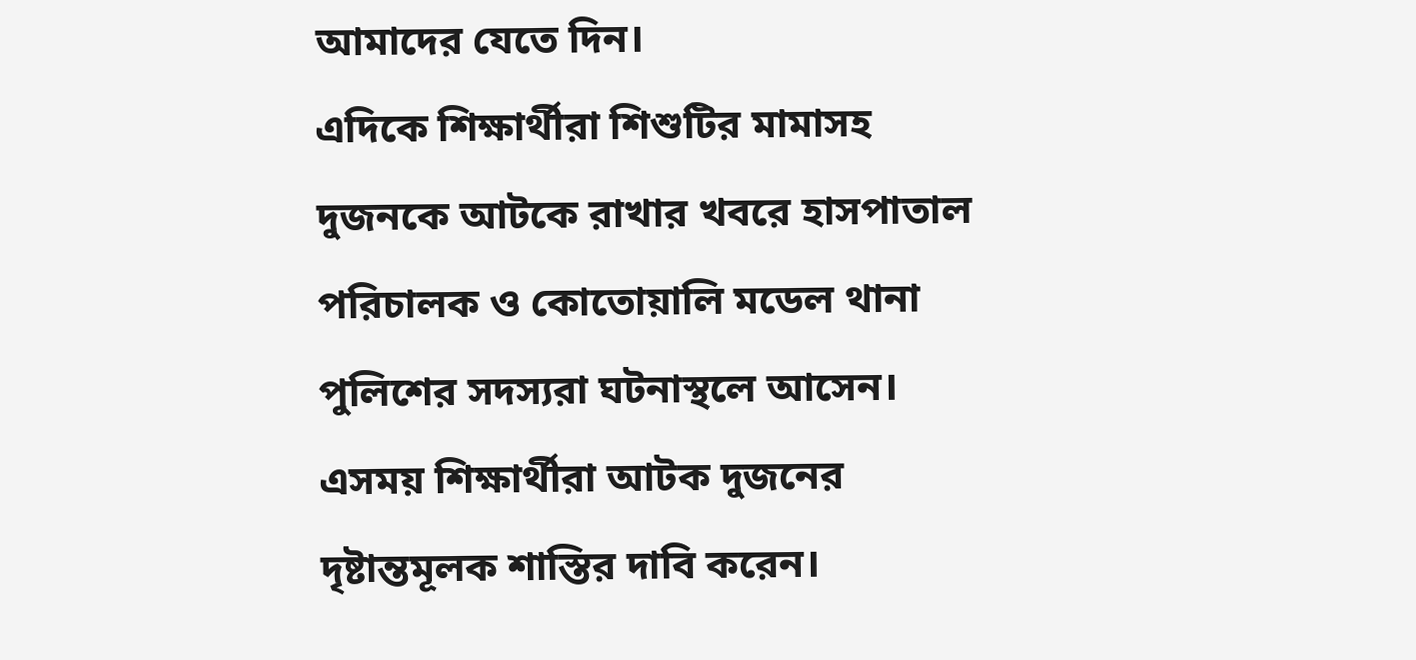আমাদের যেতে দিন।
এদিকে শিক্ষার্থীরা শিশুটির মামাসহ দুজনকে আটকে রাখার খবরে হাসপাতাল পরিচালক ও কোতোয়ালি মডেল থানা পুলিশের সদস্যরা ঘটনাস্থলে আসেন। এসময় শিক্ষার্থীরা আটক দুজনের দৃষ্টান্তমূলক শাস্তির দাবি করেন।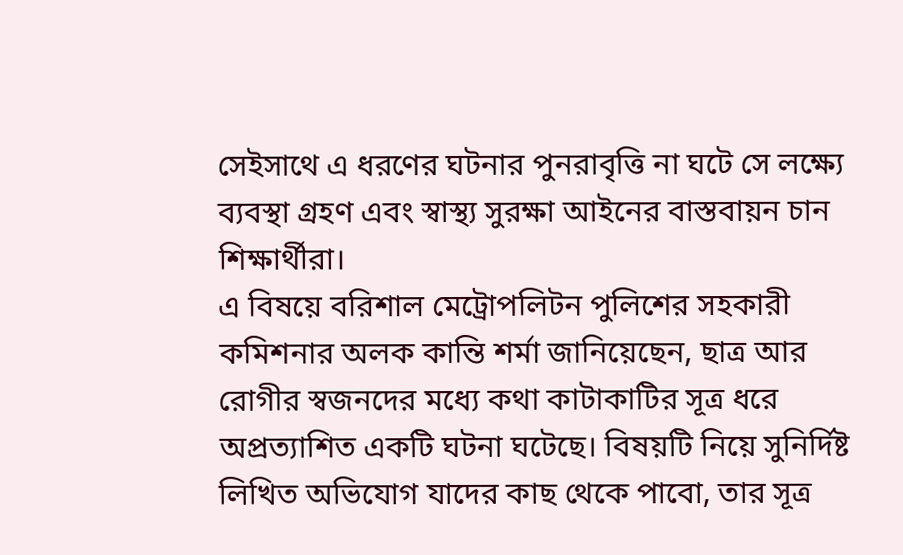সেইসাথে এ ধরণের ঘটনার পুনরাবৃত্তি না ঘটে সে লক্ষ্যে ব্যবস্থা গ্রহণ এবং স্বাস্থ্য সুরক্ষা আইনের বাস্তবায়ন চান শিক্ষার্থীরা।
এ বিষয়ে বরিশাল মেট্রোপলিটন পুলিশের সহকারী কমিশনার অলক কান্তি শর্মা জানিয়েছেন, ছাত্র আর রোগীর স্বজনদের মধ্যে কথা কাটাকাটির সূত্র ধরে অপ্রত্যাশিত একটি ঘটনা ঘটেছে। বিষয়টি নিয়ে সুনির্দিষ্ট লিখিত অভিযোগ যাদের কাছ থেকে পাবো, তার সূত্র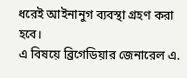ধরেই আইনানুগ ব্যবস্থা গ্রহণ করা হবে।
এ বিষয়ে ব্রিগেডিয়ার জেনারেল এ.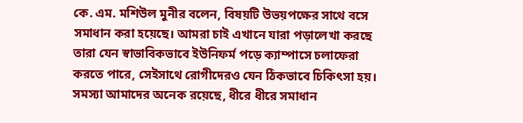কে. এম. মশিউল মুনীর বলেন, বিষয়টি উভয়পক্ষের সাথে বসে সমাধান করা হয়েছে। আমরা চাই এখানে যারা পড়ালেখা করছে তারা যেন স্বাভাবিকভাবে ইউনিফর্ম পড়ে ক্যাম্পাসে চলাফেরা করতে পারে, সেইসাথে রোগীদেরও যেন ঠিকভাবে চিকিৎসা হয়। সমস্যা আমাদের অনেক রয়েছে, ধীরে ধীরে সমাধান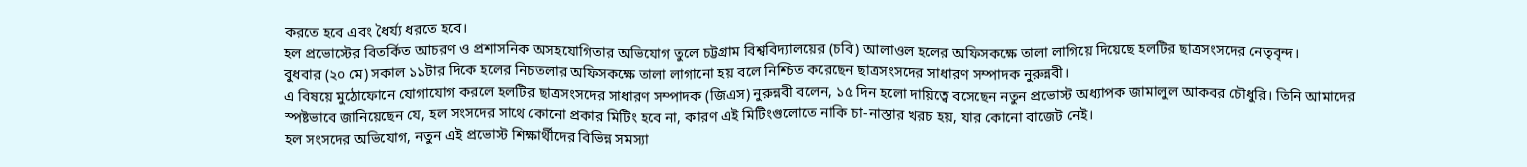করতে হবে এবং ধৈর্য্য ধরতে হবে।
হল প্রভোস্টের বিতর্কিত আচরণ ও প্রশাসনিক অসহযোগিতার অভিযোগ তুলে চট্টগ্রাম বিশ্ববিদ্যালয়ের (চবি) আলাওল হলের অফিসকক্ষে তালা লাগিয়ে দিয়েছে হলটির ছাত্রসংসদের নেতৃবৃন্দ।
বুধবার (২০ মে) সকাল ১১টার দিকে হলের নিচতলার অফিসকক্ষে তালা লাগানো হয় বলে নিশ্চিত করেছেন ছাত্রসংসদের সাধারণ সম্পাদক নুরুন্নবী।
এ বিষয়ে মুঠোফোনে যোগাযোগ করলে হলটির ছাত্রসংসদের সাধারণ সম্পাদক (জিএস) নুরুন্নবী বলেন, ১৫ দিন হলো দায়িত্বে বসেছেন নতুন প্রভোস্ট অধ্যাপক জামালুল আকবর চৌধুরি। তিনি আমাদের স্পষ্টভাবে জানিয়েছেন যে, হল সংসদের সাথে কোনো প্রকার মিটিং হবে না, কারণ এই মিটিংগুলোতে নাকি চা-নাস্তার খরচ হয়, যার কোনো বাজেট নেই।
হল সংসদের অভিযোগ, নতুন এই প্রভোস্ট শিক্ষার্থীদের বিভিন্ন সমস্যা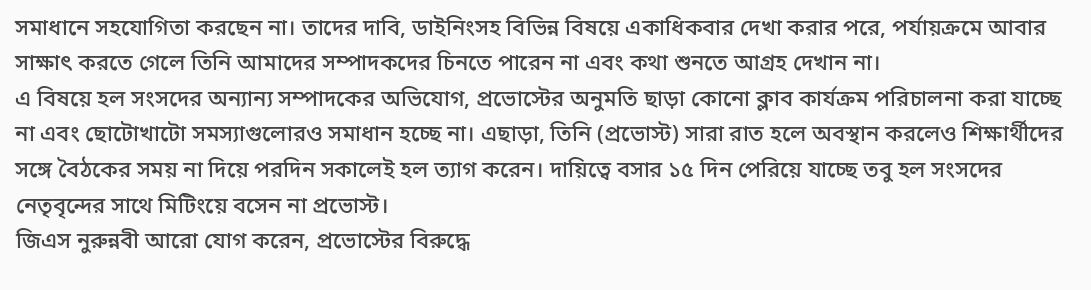সমাধানে সহযোগিতা করছেন না। তাদের দাবি, ডাইনিংসহ বিভিন্ন বিষয়ে একাধিকবার দেখা করার পরে, পর্যায়ক্রমে আবার সাক্ষাৎ করতে গেলে তিনি আমাদের সম্পাদকদের চিনতে পারেন না এবং কথা শুনতে আগ্রহ দেখান না।
এ বিষয়ে হল সংসদের অন্যান্য সম্পাদকের অভিযোগ, প্রভোস্টের অনুমতি ছাড়া কোনো ক্লাব কার্যক্রম পরিচালনা করা যাচ্ছে না এবং ছোটোখাটো সমস্যাগুলোরও সমাধান হচ্ছে না। এছাড়া, তিনি (প্রভোস্ট) সারা রাত হলে অবস্থান করলেও শিক্ষার্থীদের সঙ্গে বৈঠকের সময় না দিয়ে পরদিন সকালেই হল ত্যাগ করেন। দায়িত্বে বসার ১৫ দিন পেরিয়ে যাচ্ছে তবু হল সংসদের নেতৃবৃন্দের সাথে মিটিংয়ে বসেন না প্রভোস্ট।
জিএস নুরুন্নবী আরো যোগ করেন, প্রভোস্টের বিরুদ্ধে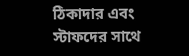ঠিকাদার এবং স্টাফদের সাথে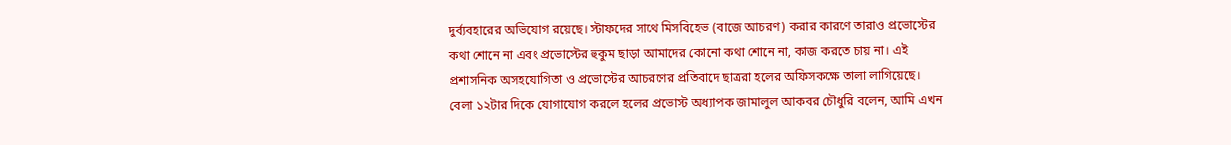দুর্ব্যবহারের অভিযোগ রয়েছে। স্টাফদের সাথে মিসবিহেভ (বাজে আচরণ) করার কারণে তারাও প্রভোস্টের কথা শোনে না এবং প্রভোস্টের হুকুম ছাড়া আমাদের কোনো কথা শোনে না, কাজ করতে চায় না। এই প্রশাসনিক অসহযোগিতা ও প্রভোস্টের আচরণের প্রতিবাদে ছাত্ররা হলের অফিসকক্ষে তালা লাগিয়েছে।
বেলা ১২টার দিকে যোগাযোগ করলে হলের প্রভোস্ট অধ্যাপক জামালুল আকবর চৌধুরি বলেন, আমি এখন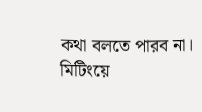কথা বলতে পারব না। মিটিংয়ে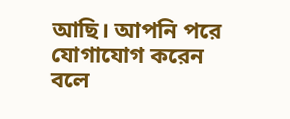আছি। আপনি পরে যোগাযোগ করেন বলে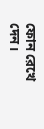ফোন রেখে দেন।